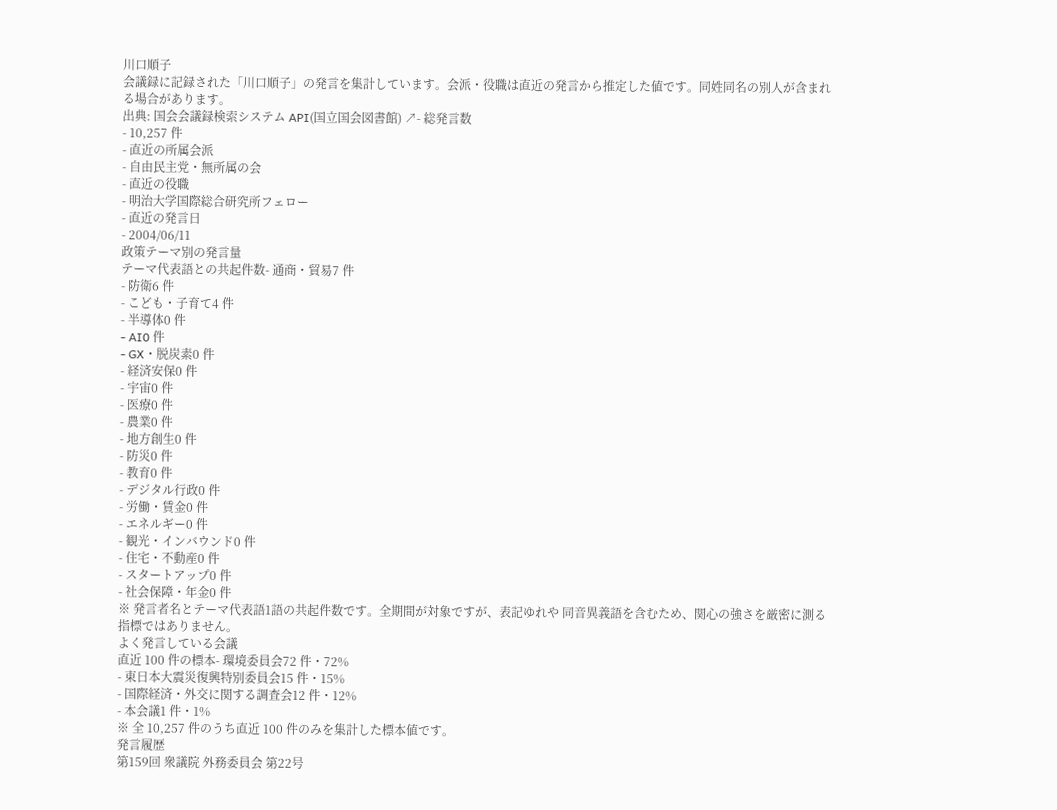川口順子
会議録に記録された「川口順子」の発言を集計しています。会派・役職は直近の発言から推定した値です。同姓同名の別人が含まれる場合があります。
出典: 国会会議録検索システム API(国立国会図書館) ↗- 総発言数
- 10,257 件
- 直近の所属会派
- 自由民主党・無所属の会
- 直近の役職
- 明治大学国際総合研究所フェロー
- 直近の発言日
- 2004/06/11
政策テーマ別の発言量
テーマ代表語との共起件数- 通商・貿易7 件
- 防衛6 件
- こども・子育て4 件
- 半導体0 件
- AI0 件
- GX・脱炭素0 件
- 経済安保0 件
- 宇宙0 件
- 医療0 件
- 農業0 件
- 地方創生0 件
- 防災0 件
- 教育0 件
- デジタル行政0 件
- 労働・賃金0 件
- エネルギー0 件
- 観光・インバウンド0 件
- 住宅・不動産0 件
- スタートアップ0 件
- 社会保障・年金0 件
※ 発言者名とテーマ代表語1語の共起件数です。全期間が対象ですが、表記ゆれや 同音異義語を含むため、関心の強さを厳密に測る指標ではありません。
よく発言している会議
直近 100 件の標本- 環境委員会72 件・72%
- 東日本大震災復興特別委員会15 件・15%
- 国際経済・外交に関する調査会12 件・12%
- 本会議1 件・1%
※ 全 10,257 件のうち直近 100 件のみを集計した標本値です。
発言履歴
第159回 衆議院 外務委員会 第22号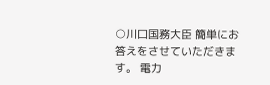○川口国務大臣 簡単にお答えをさせていただきます。 電力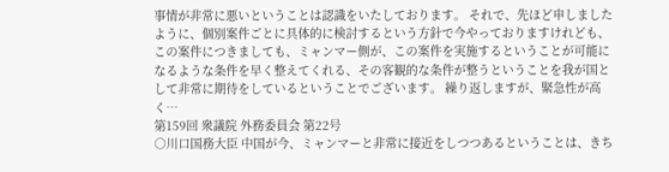事情が非常に悪いということは認識をいたしております。 それで、先ほど申しましたように、個別案件ごとに具体的に検討するという方針で今やっておりますけれども、この案件につきましても、ミャンマー側が、この案件を実施するということが可能になるような条件を早く整えてくれる、その客観的な条件が整うということを我が国として非常に期待をしているということでございます。 繰り返しますが、緊急性が高く…
第159回 衆議院 外務委員会 第22号
○川口国務大臣 中国が今、ミャンマーと非常に接近をしつつあるということは、きち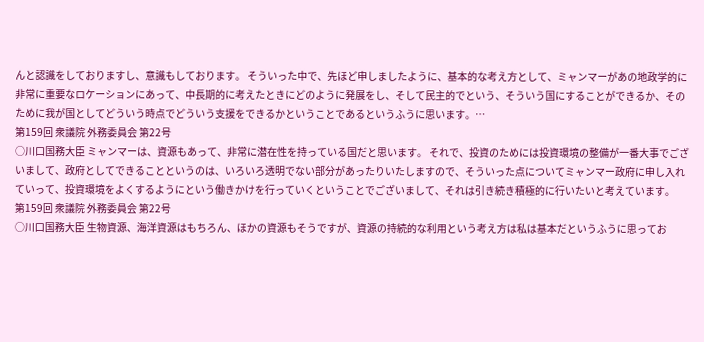んと認識をしておりますし、意識もしております。 そういった中で、先ほど申しましたように、基本的な考え方として、ミャンマーがあの地政学的に非常に重要なロケーションにあって、中長期的に考えたときにどのように発展をし、そして民主的でという、そういう国にすることができるか、そのために我が国としてどういう時点でどういう支援をできるかということであるというふうに思います。…
第159回 衆議院 外務委員会 第22号
○川口国務大臣 ミャンマーは、資源もあって、非常に潜在性を持っている国だと思います。 それで、投資のためには投資環境の整備が一番大事でございまして、政府としてできることというのは、いろいろ透明でない部分があったりいたしますので、そういった点についてミャンマー政府に申し入れていって、投資環境をよくするようにという働きかけを行っていくということでございまして、それは引き続き積極的に行いたいと考えています。
第159回 衆議院 外務委員会 第22号
○川口国務大臣 生物資源、海洋資源はもちろん、ほかの資源もそうですが、資源の持続的な利用という考え方は私は基本だというふうに思ってお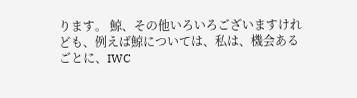ります。 鯨、その他いろいろございますけれども、例えば鯨については、私は、機会あるごとに、IWC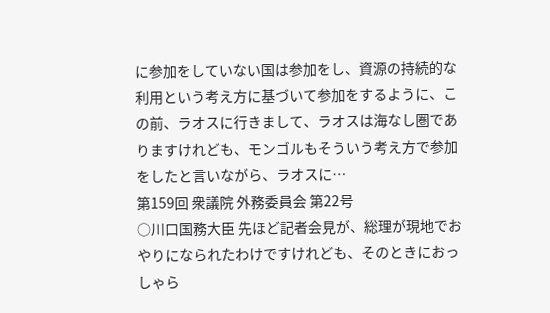に参加をしていない国は参加をし、資源の持続的な利用という考え方に基づいて参加をするように、この前、ラオスに行きまして、ラオスは海なし圏でありますけれども、モンゴルもそういう考え方で参加をしたと言いながら、ラオスに…
第159回 衆議院 外務委員会 第22号
○川口国務大臣 先ほど記者会見が、総理が現地でおやりになられたわけですけれども、そのときにおっしゃら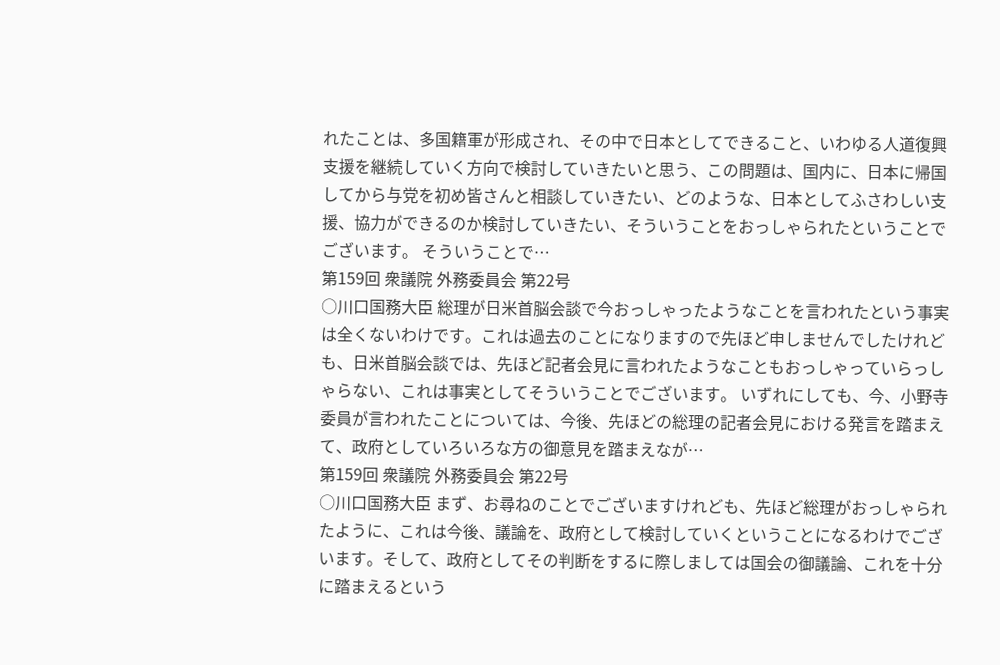れたことは、多国籍軍が形成され、その中で日本としてできること、いわゆる人道復興支援を継続していく方向で検討していきたいと思う、この問題は、国内に、日本に帰国してから与党を初め皆さんと相談していきたい、どのような、日本としてふさわしい支援、協力ができるのか検討していきたい、そういうことをおっしゃられたということでございます。 そういうことで…
第159回 衆議院 外務委員会 第22号
○川口国務大臣 総理が日米首脳会談で今おっしゃったようなことを言われたという事実は全くないわけです。これは過去のことになりますので先ほど申しませんでしたけれども、日米首脳会談では、先ほど記者会見に言われたようなこともおっしゃっていらっしゃらない、これは事実としてそういうことでございます。 いずれにしても、今、小野寺委員が言われたことについては、今後、先ほどの総理の記者会見における発言を踏まえて、政府としていろいろな方の御意見を踏まえなが…
第159回 衆議院 外務委員会 第22号
○川口国務大臣 まず、お尋ねのことでございますけれども、先ほど総理がおっしゃられたように、これは今後、議論を、政府として検討していくということになるわけでございます。そして、政府としてその判断をするに際しましては国会の御議論、これを十分に踏まえるという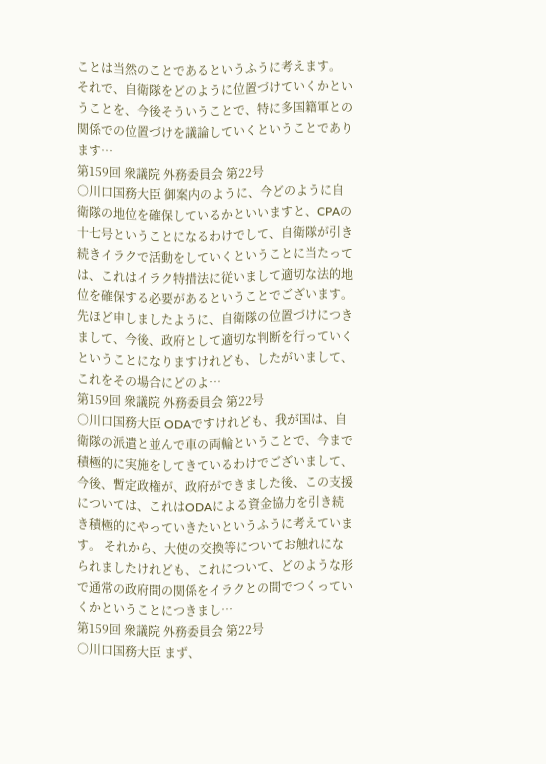ことは当然のことであるというふうに考えます。 それで、自衛隊をどのように位置づけていくかということを、今後そういうことで、特に多国籍軍との関係での位置づけを議論していくということであります…
第159回 衆議院 外務委員会 第22号
○川口国務大臣 御案内のように、今どのように自衛隊の地位を確保しているかといいますと、CPAの十七号ということになるわけでして、自衛隊が引き続きイラクで活動をしていくということに当たっては、これはイラク特措法に従いまして適切な法的地位を確保する必要があるということでございます。 先ほど申しましたように、自衛隊の位置づけにつきまして、今後、政府として適切な判断を行っていくということになりますけれども、したがいまして、これをその場合にどのよ…
第159回 衆議院 外務委員会 第22号
○川口国務大臣 ODAですけれども、我が国は、自衛隊の派遣と並んで車の両輪ということで、今まで積極的に実施をしてきているわけでございまして、今後、暫定政権が、政府ができました後、この支援については、これはODAによる資金協力を引き続き積極的にやっていきたいというふうに考えています。 それから、大使の交換等についてお触れになられましたけれども、これについて、どのような形で通常の政府間の関係をイラクとの間でつくっていくかということにつきまし…
第159回 衆議院 外務委員会 第22号
○川口国務大臣 まず、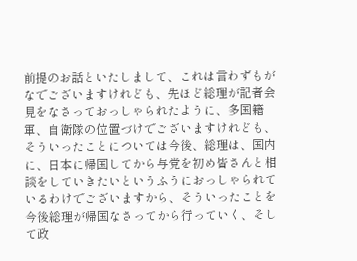前提のお話といたしまして、これは言わずもがなでございますけれども、先ほど総理が記者会見をなさっておっしゃられたように、多国籍軍、自衛隊の位置づけでございますけれども、そういったことについては今後、総理は、国内に、日本に帰国してから与党を初め皆さんと相談をしていきたいというふうにおっしゃられているわけでございますから、そういったことを今後総理が帰国なさってから行っていく、そして政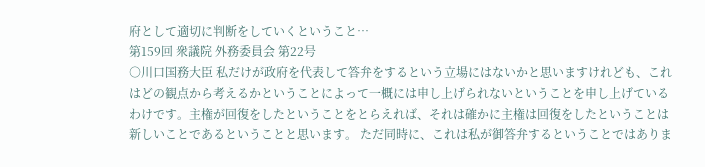府として適切に判断をしていくということ…
第159回 衆議院 外務委員会 第22号
○川口国務大臣 私だけが政府を代表して答弁をするという立場にはないかと思いますけれども、これはどの観点から考えるかということによって一概には申し上げられないということを申し上げているわけです。主権が回復をしたということをとらえれば、それは確かに主権は回復をしたということは新しいことであるということと思います。 ただ同時に、これは私が御答弁するということではありま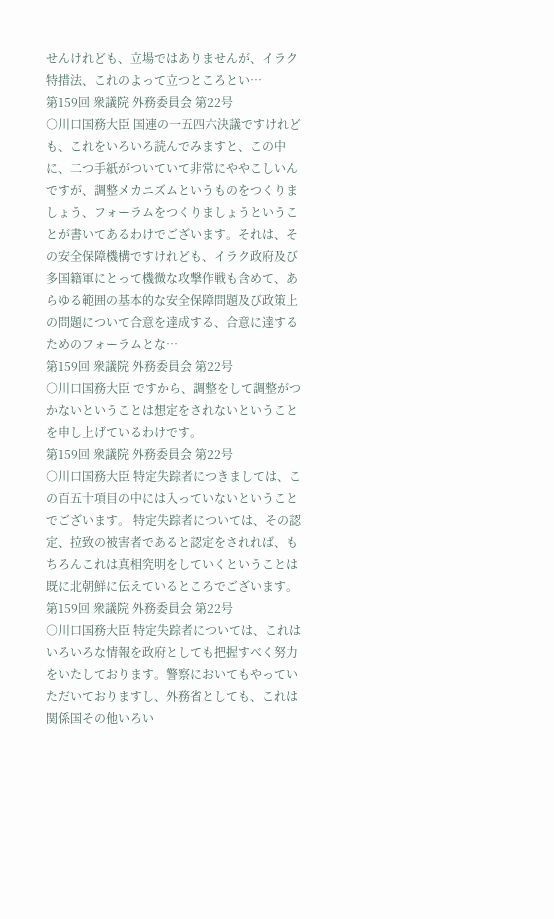せんけれども、立場ではありませんが、イラク特措法、これのよって立つところとい…
第159回 衆議院 外務委員会 第22号
○川口国務大臣 国連の一五四六決議ですけれども、これをいろいろ読んでみますと、この中に、二つ手紙がついていて非常にややこしいんですが、調整メカニズムというものをつくりましょう、フォーラムをつくりましょうということが書いてあるわけでございます。それは、その安全保障機構ですけれども、イラク政府及び多国籍軍にとって機微な攻撃作戦も含めて、あらゆる範囲の基本的な安全保障問題及び政策上の問題について合意を達成する、合意に達するためのフォーラムとな…
第159回 衆議院 外務委員会 第22号
○川口国務大臣 ですから、調整をして調整がつかないということは想定をされないということを申し上げているわけです。
第159回 衆議院 外務委員会 第22号
○川口国務大臣 特定失踪者につきましては、この百五十項目の中には入っていないということでございます。 特定失踪者については、その認定、拉致の被害者であると認定をされれば、もちろんこれは真相究明をしていくということは既に北朝鮮に伝えているところでございます。
第159回 衆議院 外務委員会 第22号
○川口国務大臣 特定失踪者については、これはいろいろな情報を政府としても把握すべく努力をいたしております。警察においてもやっていただいておりますし、外務省としても、これは関係国その他いろい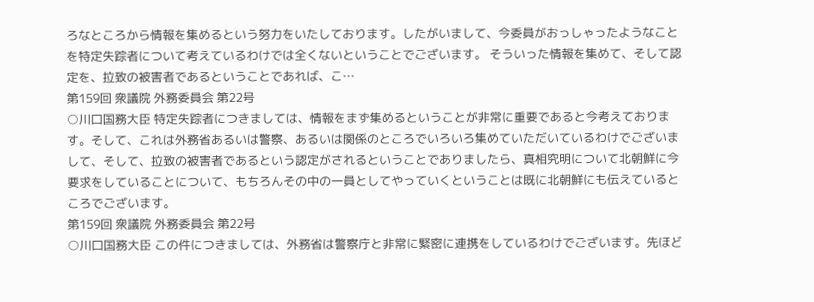ろなところから情報を集めるという努力をいたしております。したがいまして、今委員がおっしゃったようなことを特定失踪者について考えているわけでは全くないということでございます。 そういった情報を集めて、そして認定を、拉致の被害者であるということであれば、こ…
第159回 衆議院 外務委員会 第22号
○川口国務大臣 特定失踪者につきましては、情報をまず集めるということが非常に重要であると今考えております。そして、これは外務省あるいは警察、あるいは関係のところでいろいろ集めていただいているわけでございまして、そして、拉致の被害者であるという認定がされるということでありましたら、真相究明について北朝鮮に今要求をしていることについて、もちろんその中の一員としてやっていくということは既に北朝鮮にも伝えているところでございます。
第159回 衆議院 外務委員会 第22号
○川口国務大臣 この件につきましては、外務省は警察庁と非常に緊密に連携をしているわけでございます。先ほど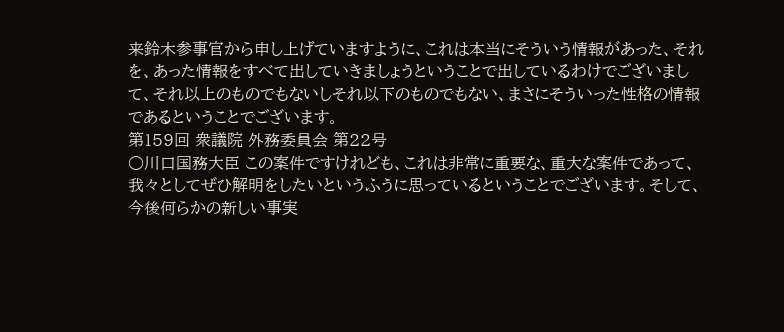来鈴木参事官から申し上げていますように、これは本当にそういう情報があった、それを、あった情報をすべて出していきましょうということで出しているわけでございまして、それ以上のものでもないしそれ以下のものでもない、まさにそういった性格の情報であるということでございます。
第159回 衆議院 外務委員会 第22号
○川口国務大臣 この案件ですけれども、これは非常に重要な、重大な案件であって、我々としてぜひ解明をしたいというふうに思っているということでございます。そして、今後何らかの新しい事実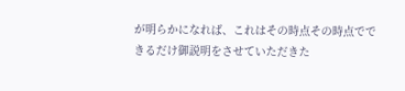が明らかになれば、これはその時点その時点でできるだけ御説明をさせていただきた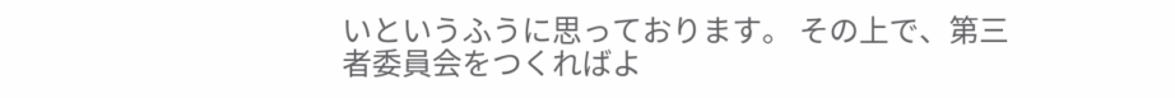いというふうに思っております。 その上で、第三者委員会をつくればよ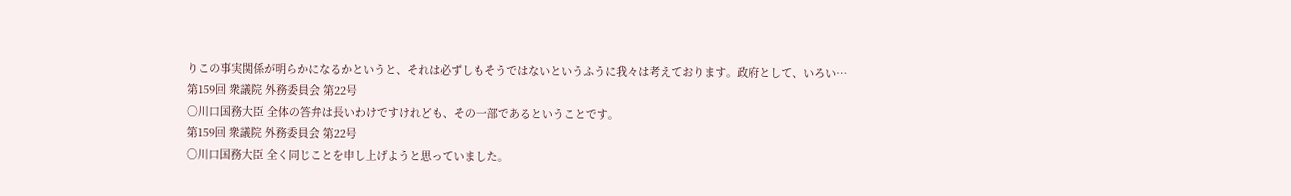りこの事実関係が明らかになるかというと、それは必ずしもそうではないというふうに我々は考えております。政府として、いろい…
第159回 衆議院 外務委員会 第22号
○川口国務大臣 全体の答弁は長いわけですけれども、その一部であるということです。
第159回 衆議院 外務委員会 第22号
○川口国務大臣 全く同じことを申し上げようと思っていました。